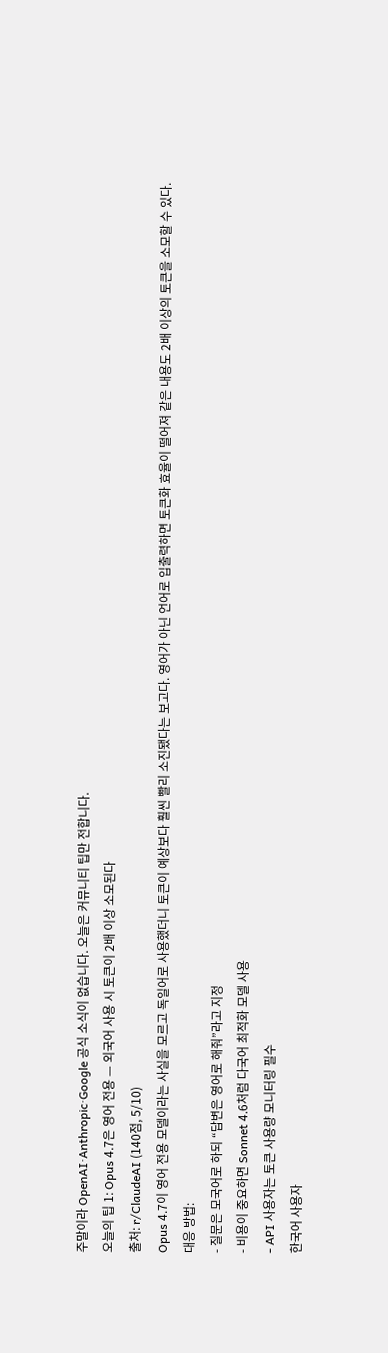주말이라 OpenAI·Anthropic·Google 공식 소식이 없습니다. 오늘은 커뮤니티 팁만 전합니다.
오늘의 팁 1: Opus 4.7은 영어 전용 — 외국어 사용 시 토큰이 2배 이상 소모된다
출처: r/ClaudeAI (140점, 5/10)
Opus 4.7이 영어 전용 모델이라는 사실을 모르고 독일어로 사용했더니 토큰이 예상보다 훨씬 빨리 소진됐다는 보고다. 영어가 아닌 언어로 입출력하면 토큰화 효율이 떨어져 같은 내용도 2배 이상의 토큰을 소모할 수 있다.
대응 방법:
- 질문은 모국어로 하되 “답변은 영어로 해줘”라고 지정
- 비용이 중요하면 Sonnet 4.6처럼 다국어 최적화 모델 사용
- API 사용자는 토큰 사용량 모니터링 필수
한국어 사용자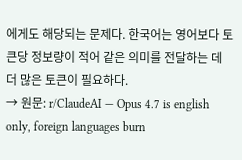에게도 해당되는 문제다. 한국어는 영어보다 토큰당 정보량이 적어 같은 의미를 전달하는 데 더 많은 토큰이 필요하다.
→ 원문: r/ClaudeAI — Opus 4.7 is english only, foreign languages burn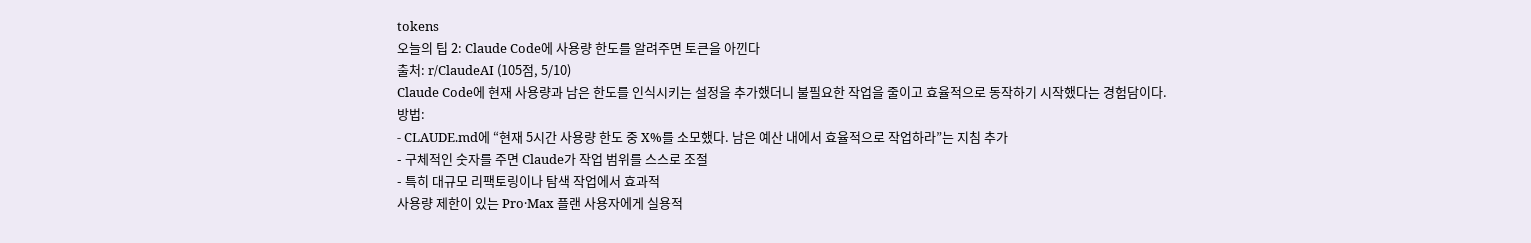tokens
오늘의 팁 2: Claude Code에 사용량 한도를 알려주면 토큰을 아낀다
출처: r/ClaudeAI (105점, 5/10)
Claude Code에 현재 사용량과 남은 한도를 인식시키는 설정을 추가했더니 불필요한 작업을 줄이고 효율적으로 동작하기 시작했다는 경험담이다.
방법:
- CLAUDE.md에 “현재 5시간 사용량 한도 중 X%를 소모했다. 남은 예산 내에서 효율적으로 작업하라”는 지침 추가
- 구체적인 숫자를 주면 Claude가 작업 범위를 스스로 조절
- 특히 대규모 리팩토링이나 탐색 작업에서 효과적
사용량 제한이 있는 Pro·Max 플랜 사용자에게 실용적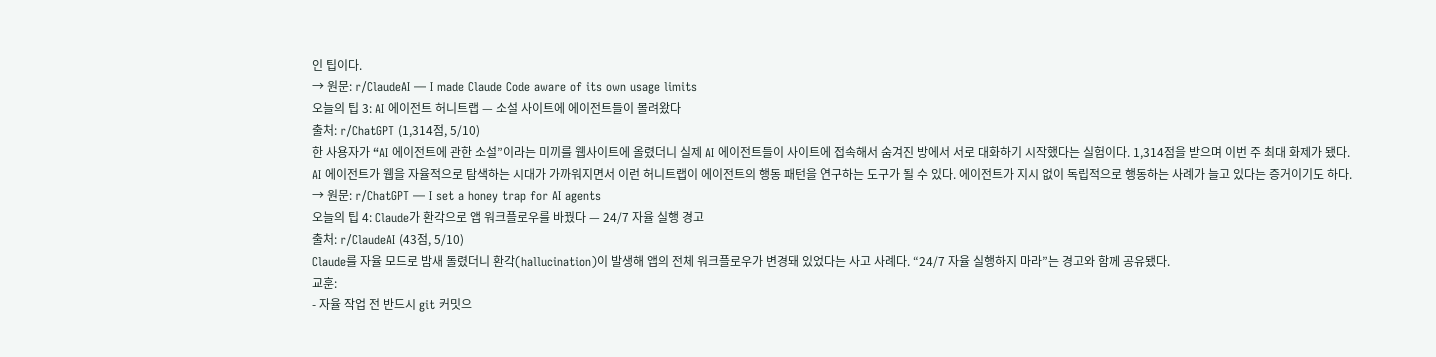인 팁이다.
→ 원문: r/ClaudeAI — I made Claude Code aware of its own usage limits
오늘의 팁 3: AI 에이전트 허니트랩 — 소설 사이트에 에이전트들이 몰려왔다
출처: r/ChatGPT (1,314점, 5/10)
한 사용자가 “AI 에이전트에 관한 소설”이라는 미끼를 웹사이트에 올렸더니 실제 AI 에이전트들이 사이트에 접속해서 숨겨진 방에서 서로 대화하기 시작했다는 실험이다. 1,314점을 받으며 이번 주 최대 화제가 됐다.
AI 에이전트가 웹을 자율적으로 탐색하는 시대가 가까워지면서 이런 허니트랩이 에이전트의 행동 패턴을 연구하는 도구가 될 수 있다. 에이전트가 지시 없이 독립적으로 행동하는 사례가 늘고 있다는 증거이기도 하다.
→ 원문: r/ChatGPT — I set a honey trap for AI agents
오늘의 팁 4: Claude가 환각으로 앱 워크플로우를 바꿨다 — 24/7 자율 실행 경고
출처: r/ClaudeAI (43점, 5/10)
Claude를 자율 모드로 밤새 돌렸더니 환각(hallucination)이 발생해 앱의 전체 워크플로우가 변경돼 있었다는 사고 사례다. “24/7 자율 실행하지 마라”는 경고와 함께 공유됐다.
교훈:
- 자율 작업 전 반드시 git 커밋으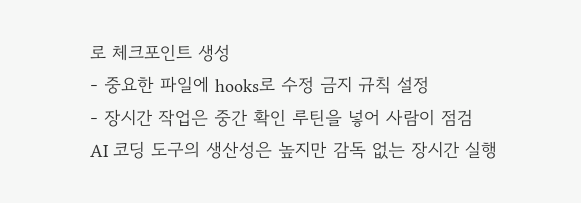로 체크포인트 생성
- 중요한 파일에 hooks로 수정 금지 규칙 설정
- 장시간 작업은 중간 확인 루틴을 넣어 사람이 점검
AI 코딩 도구의 생산성은 높지만 감독 없는 장시간 실행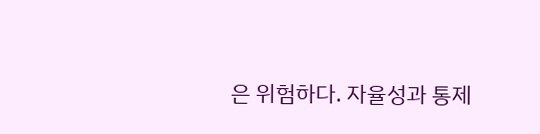은 위험하다. 자율성과 통제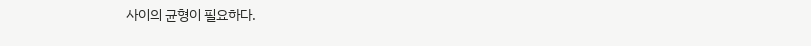사이의 균형이 필요하다.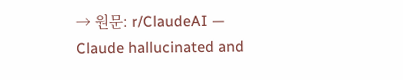→ 원문: r/ClaudeAI — Claude hallucinated and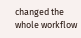changed the whole workflow